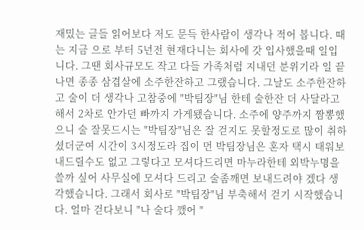재밌는 글들 읽어보다 저도 문득 한사람이 생각나 적어 봅니다. 때는 지금 으로 부터 5년전 현재다니는 회사에 갓 입사했을때 일입니다. 그땐 회사규모도 작고 다들 가족처럼 지내던 분위기라 일 끝나면 종종 삼겹살에 소주한잔하고 그랬습니다. 그날도 소주한잔하고 술이 더 생각나 고참중에 "박팀장"님 한테 술한잔 더 사달라고 해서 2차로 안가던 빠까지 가게됐습니다. 소주에 양주까지 짬뽕했으니 술 잘못드시는 "박팀장"님은 잘 걷지도 못할정도로 많이 취하셨더군여 시간이 3시정도라 집이 먼 박팀장님은 혼자 택시 태워보내드릴수도 없고 그렇다고 모셔다드리면 마누라한테 외박누명을 쓸까 싶어 사무실에 모셔다 드리고 술좀깨면 보내드려야 겠다 생각했습니다. 그래서 회사로 "박팀장"님 부축해서 걷기 시작했습니다. 얼마 걷다보니 "나 술다 깼어 "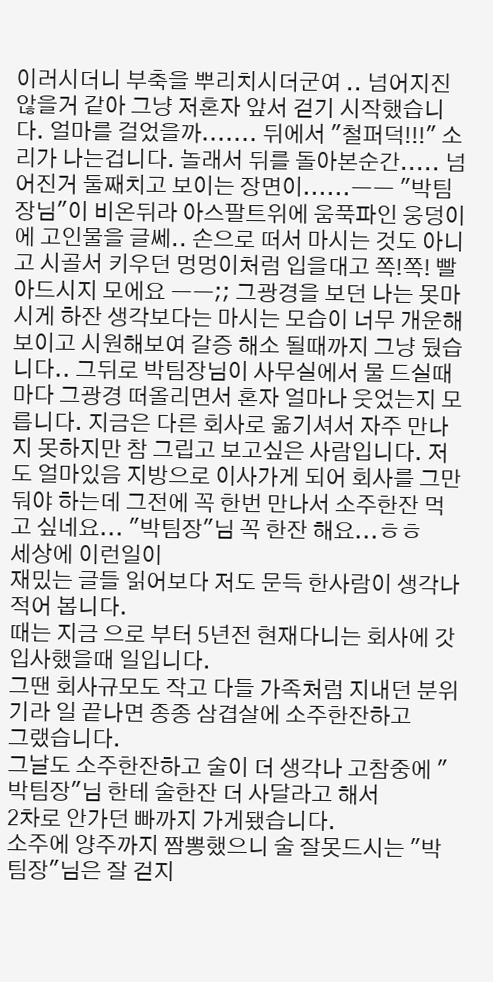이러시더니 부축을 뿌리치시더군여 .. 넘어지진 않을거 같아 그냥 저혼자 앞서 걷기 시작했습니다. 얼마를 걸었을까....... 뒤에서 "철퍼덕!!!" 소리가 나는겁니다. 놀래서 뒤를 돌아본순간..... 넘어진거 둘째치고 보이는 장면이......ㅡㅡ "박팀장님"이 비온뒤라 아스팔트위에 움푹파인 웅덩이에 고인물을 글쎄.. 손으로 떠서 마시는 것도 아니고 시골서 키우던 멍멍이처럼 입을대고 쪽!쪽! 빨아드시지 모에요 ㅡㅡ;; 그광경을 보던 나는 못마시게 하잔 생각보다는 마시는 모습이 너무 개운해 보이고 시원해보여 갈증 해소 될때까지 그냥 뒀습니다.. 그뒤로 박팀장님이 사무실에서 물 드실때마다 그광경 떠올리면서 혼자 얼마나 웃었는지 모릅니다. 지금은 다른 회사로 옮기셔서 자주 만나지 못하지만 참 그립고 보고싶은 사람입니다. 저도 얼마있음 지방으로 이사가게 되어 회사를 그만둬야 하는데 그전에 꼭 한번 만나서 소주한잔 먹고 싶네요... "박팀장"님 꼭 한잔 해요...ㅎㅎ
세상에 이런일이
재밌는 글들 읽어보다 저도 문득 한사람이 생각나 적어 봅니다.
때는 지금 으로 부터 5년전 현재다니는 회사에 갓 입사했을때 일입니다.
그땐 회사규모도 작고 다들 가족처럼 지내던 분위기라 일 끝나면 종종 삼겹살에 소주한잔하고
그랬습니다.
그날도 소주한잔하고 술이 더 생각나 고참중에 "박팀장"님 한테 술한잔 더 사달라고 해서
2차로 안가던 빠까지 가게됐습니다.
소주에 양주까지 짬뽕했으니 술 잘못드시는 "박팀장"님은 잘 걷지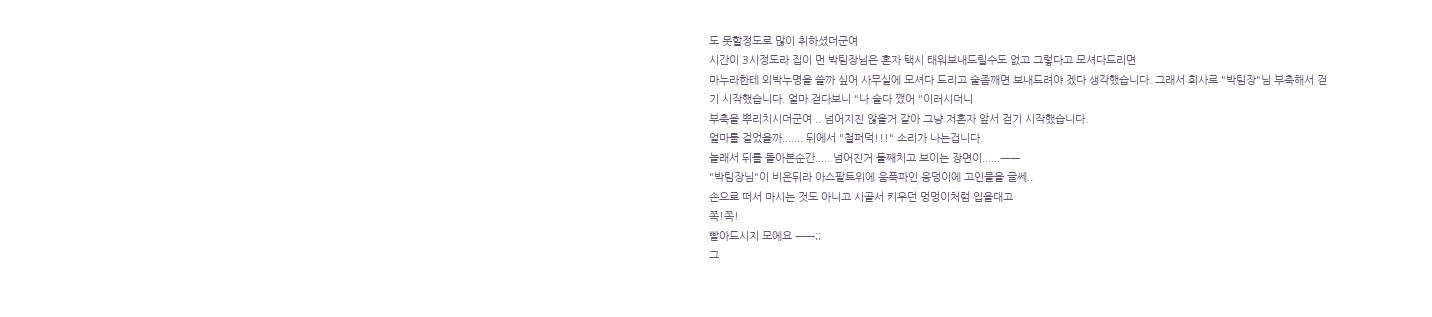도 못할정도로 많이 취하셨더군여
시간이 3시정도라 집이 먼 박팀장님은 혼자 택시 태워보내드릴수도 없고 그렇다고 모셔다드리면
마누라한테 외박누명을 쓸까 싶어 사무실에 모셔다 드리고 술좀깨면 보내드려야 겠다 생각했습니다. 그래서 회사로 "박팀장"님 부축해서 걷기 시작했습니다. 얼마 걷다보니 "나 술다 깼어 "이러시더니
부축을 뿌리치시더군여 .. 넘어지진 않을거 같아 그냥 저혼자 앞서 걷기 시작했습니다.
얼마를 걸었을까....... 뒤에서 "철퍼덕!!!" 소리가 나는겁니다.
놀래서 뒤를 돌아본순간..... 넘어진거 둘째치고 보이는 장면이......ㅡㅡ
"박팀장님"이 비온뒤라 아스팔트위에 움푹파인 웅덩이에 고인물을 글쎄..
손으로 떠서 마시는 것도 아니고 시골서 키우던 멍멍이처럼 입을대고
쪽!쪽!
빨아드시지 모에요 ㅡㅡ;;
그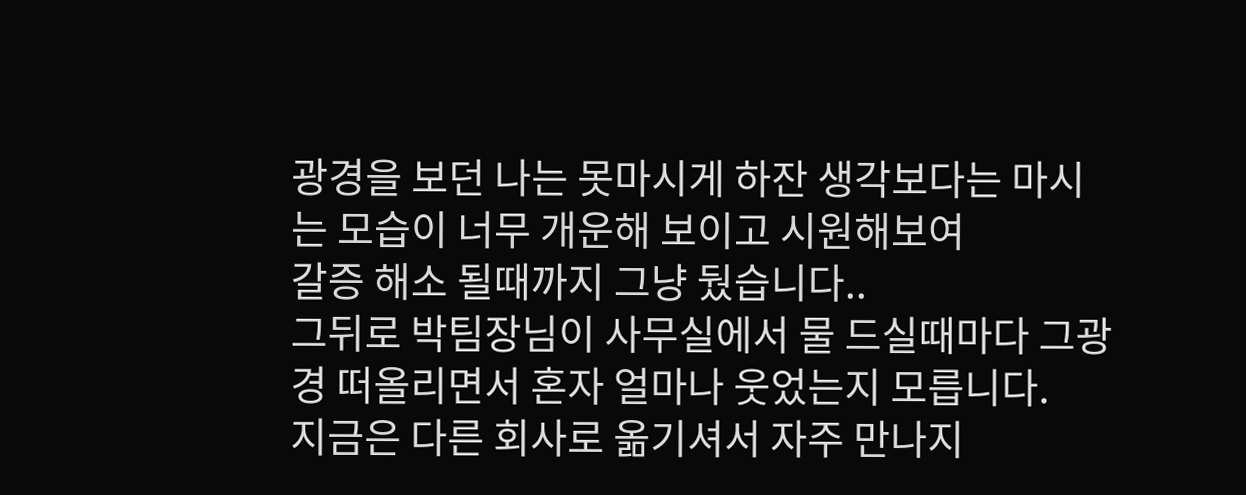광경을 보던 나는 못마시게 하잔 생각보다는 마시는 모습이 너무 개운해 보이고 시원해보여
갈증 해소 될때까지 그냥 뒀습니다..
그뒤로 박팀장님이 사무실에서 물 드실때마다 그광경 떠올리면서 혼자 얼마나 웃었는지 모릅니다.
지금은 다른 회사로 옮기셔서 자주 만나지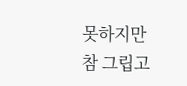못하지만 참 그립고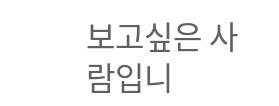보고싶은 사람입니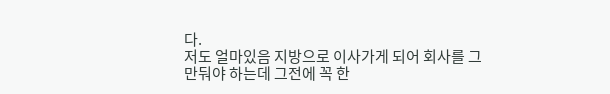다.
저도 얼마있음 지방으로 이사가게 되어 회사를 그만둬야 하는데 그전에 꼭 한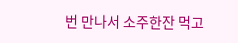번 만나서 소주한잔 먹고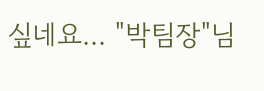싶네요... "박팀장"님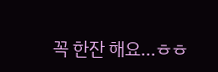꼭 한잔 해요...ㅎㅎ